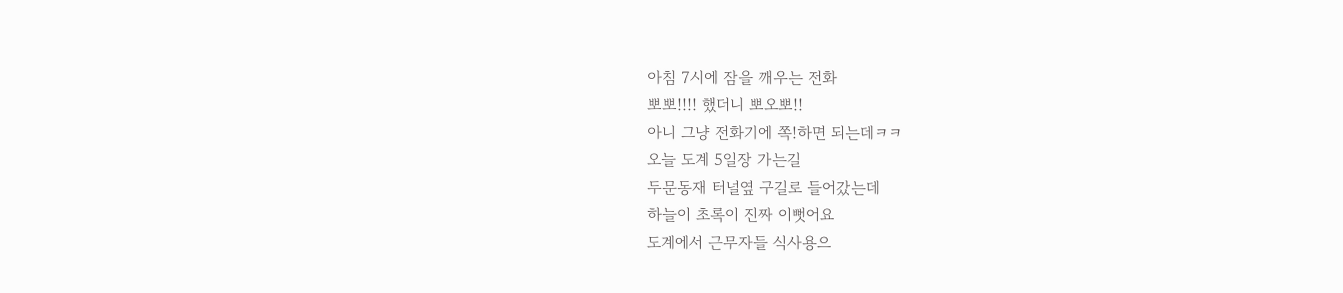아침 7시에 잠을 깨우는 전화
뽀뽀!!!! 했더니 뽀오뽀!!
아니 그냥 전화기에 쪽!하면 되는데ㅋㅋ
오늘 도계 5일장 가는길
두문동재 터널옆 구길로 들어갔는데
하늘이 초록이 진짜 이뻣어요
도계에서 근무자들 식사용으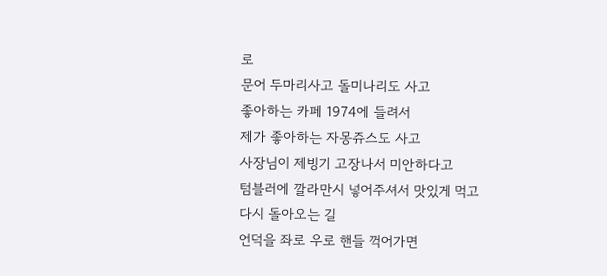로
문어 두마리사고 돌미나리도 사고
좋아하는 카페 1974에 들려서
제가 좋아하는 자몽쥬스도 사고
사장님이 제빙기 고장나서 미안하다고
텀블러에 깔라만시 넣어주셔서 맛있게 먹고
다시 돌아오는 길
언덕을 좌로 우로 핸들 꺽어가면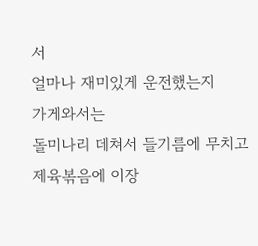서
얼마나 재미있게 운전했는지
가게와서는
돌미나리 데쳐서 들기름에 무치고
제육볶음에 이장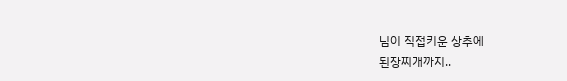님이 직접키운 상추에
된장찌개까지..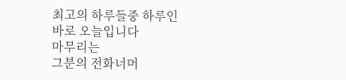최고의 하루들중 하루인
바로 오늘입니다
마무리는
그분의 전화너머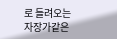로 들려오는
자장가같은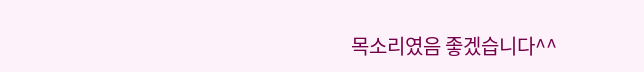목소리였음 좋겠습니다^^